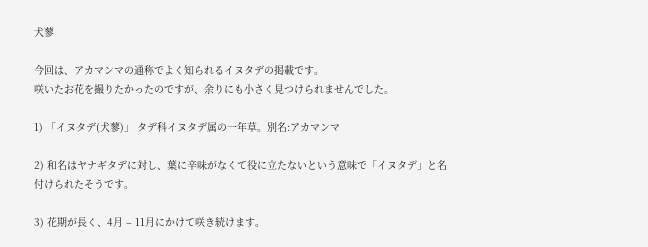犬蓼

今回は、アカマンマの通称でよく知られるイヌタデの掲載です。
咲いたお花を撮りたかったのですが、余りにも小さく見つけられませんでした。

1) 「イヌタデ(犬蓼)」 タデ科イヌタデ属の一年草。別名:アカマンマ

2) 和名はヤナギタデに対し、葉に辛味がなくて役に立たないという意味で「イヌタデ」と名付けられたそうです。

3) 花期が長く、4月 – 11月にかけて咲き続けます。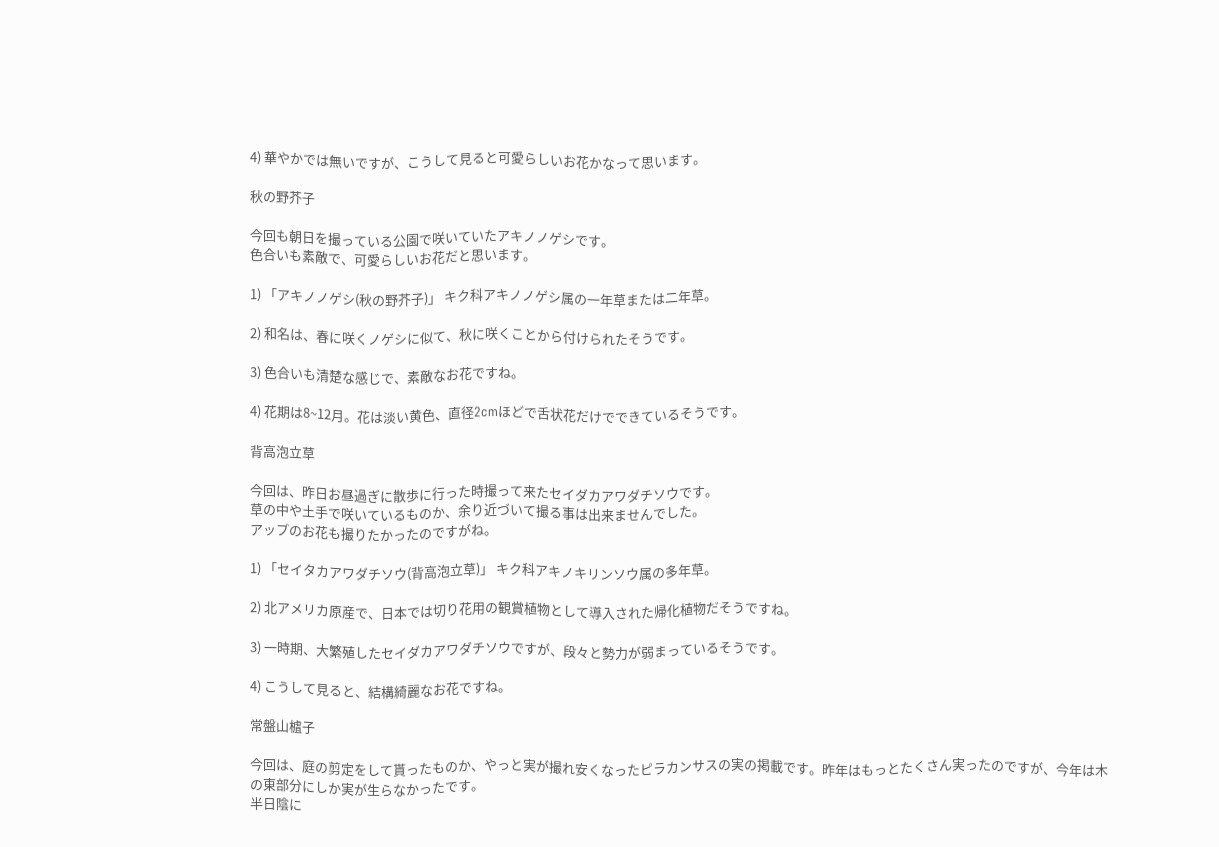4) 華やかでは無いですが、こうして見ると可愛らしいお花かなって思います。

秋の野芥子

今回も朝日を撮っている公園で咲いていたアキノノゲシです。
色合いも素敵で、可愛らしいお花だと思います。

1) 「アキノノゲシ(秋の野芥子)」 キク科アキノノゲシ属の一年草または二年草。

2) 和名は、春に咲くノゲシに似て、秋に咲くことから付けられたそうです。

3) 色合いも清楚な感じで、素敵なお花ですね。

4) 花期は8~12月。花は淡い黄色、直径2cmほどで舌状花だけでできているそうです。

背高泡立草

今回は、昨日お昼過ぎに散歩に行った時撮って来たセイダカアワダチソウです。
草の中や土手で咲いているものか、余り近づいて撮る事は出来ませんでした。
アップのお花も撮りたかったのですがね。

1) 「セイタカアワダチソウ(背高泡立草)」 キク科アキノキリンソウ属の多年草。

2) 北アメリカ原産で、日本では切り花用の観賞植物として導入された帰化植物だそうですね。

3) 一時期、大繁殖したセイダカアワダチソウですが、段々と勢力が弱まっているそうです。

4) こうして見ると、結構綺麗なお花ですね。

常盤山樝子

今回は、庭の剪定をして貰ったものか、やっと実が撮れ安くなったピラカンサスの実の掲載です。昨年はもっとたくさん実ったのですが、今年は木の東部分にしか実が生らなかったです。
半日陰に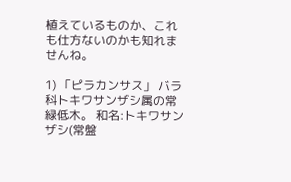植えているものか、これも仕方ないのかも知れませんね。

1) 「ピラカンサス」 バラ科トキワサンザシ属の常緑低木。 和名:トキワサンザシ(常盤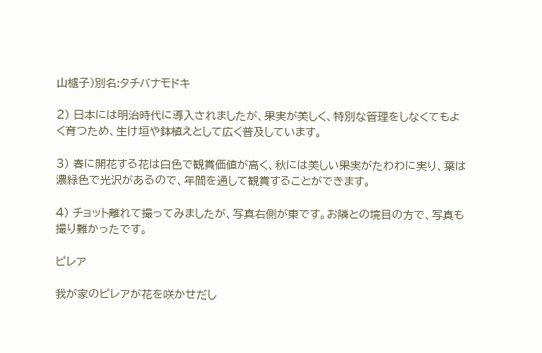山樝子)別名:タチバナモドキ

2) 日本には明治時代に導入されましたが、果実が美しく、特別な管理をしなくてもよく育つため、生け垣や鉢植えとして広く普及しています。

3) 春に開花する花は白色で観賞価値が高く、秋には美しい果実がたわわに実り、葉は濃緑色で光沢があるので、年間を通して観賞することができます。

4) チョット離れて撮ってみましたが、写真右側が東です。お隣との境目の方で、写真も撮り難かったです。

ピレア

我が家のピレアが花を咲かせだし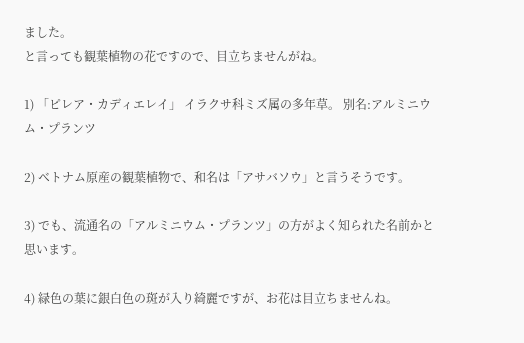ました。
と言っても観葉植物の花ですので、目立ちませんがね。

1) 「ピレア・カディエレイ」 イラクサ科ミズ属の多年草。 別名:アルミニウム・プランツ

2) ベトナム原産の観葉植物で、和名は「アサバソウ」と言うそうです。

3) でも、流通名の「アルミニウム・プランツ」の方がよく知られた名前かと思います。

4) 緑色の葉に銀白色の斑が入り綺麗ですが、お花は目立ちませんね。